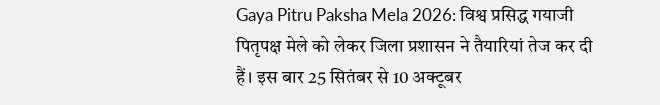Gaya Pitru Paksha Mela 2026: विश्व प्रसिद्ध गयाजी पितृपक्ष मेले को लेकर जिला प्रशासन ने तैयारियां तेज कर दी हैं। इस बार 25 सितंबर से 10 अक्टूबर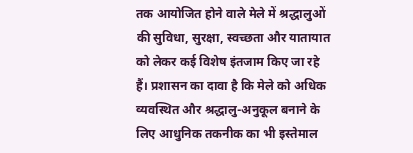तक आयोजित होने वाले मेले में श्रद्धालुओं की सुविधा, सुरक्षा, स्वच्छता और यातायात को लेकर कई विशेष इंतजाम किए जा रहे हैं। प्रशासन का दावा है कि मेले को अधिक व्यवस्थित और श्रद्धालु-अनुकूल बनाने के लिए आधुनिक तकनीक का भी इस्तेमाल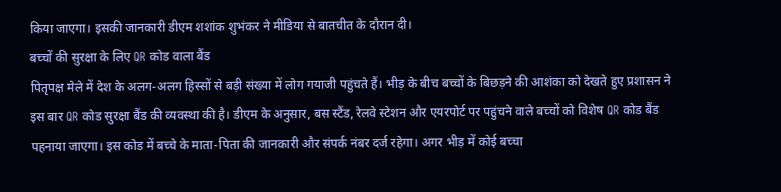किया जाएगा। इसकी जानकारी डीएम शशांक शुभंकर ने मीडिया से बातचीत के दौरान दी।
बच्चों की सुरक्षा के लिए QR कोड वाला बैंड
पितृपक्ष मेले में देश के अलग-अलग हिस्सों से बड़ी संख्या में लोग गयाजी पहुंचते हैं। भीड़ के बीच बच्चों के बिछड़ने की आशंका को देखते हुए प्रशासन ने इस बार QR कोड सुरक्षा बैंड की व्यवस्था की है। डीएम के अनुसार, बस स्टैंड, रेलवे स्टेशन और एयरपोर्ट पर पहुंचने वाले बच्चों को विशेष QR कोड बैंड पहनाया जाएगा। इस कोड में बच्चे के माता-पिता की जानकारी और संपर्क नंबर दर्ज रहेगा। अगर भीड़ में कोई बच्चा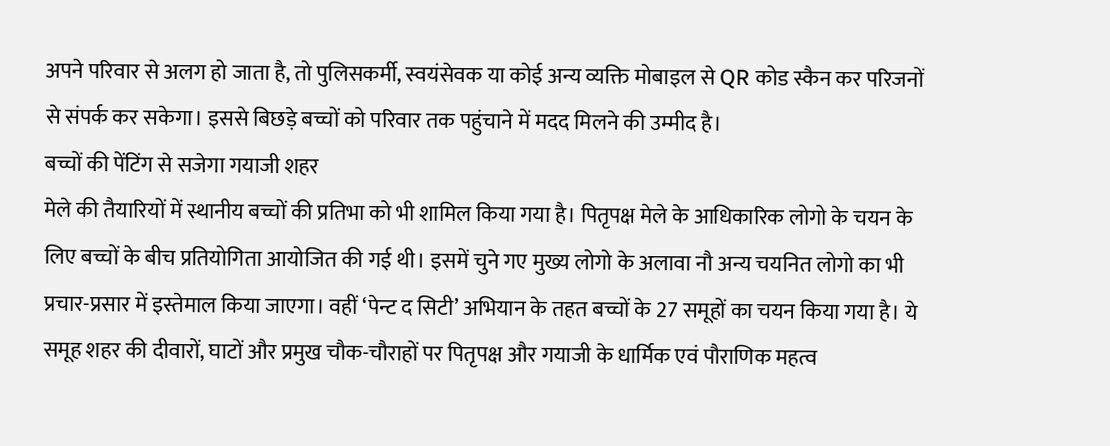अपने परिवार से अलग हो जाता है, तो पुलिसकर्मी, स्वयंसेवक या कोई अन्य व्यक्ति मोबाइल से QR कोड स्कैन कर परिजनों से संपर्क कर सकेगा। इससे बिछड़े बच्चों को परिवार तक पहुंचाने में मदद मिलने की उम्मीद है।
बच्चों की पेंटिंग से सजेगा गयाजी शहर
मेले की तैयारियों में स्थानीय बच्चों की प्रतिभा को भी शामिल किया गया है। पितृपक्ष मेले के आधिकारिक लोगो के चयन के लिए बच्चों के बीच प्रतियोगिता आयोजित की गई थी। इसमें चुने गए मुख्य लोगो के अलावा नौ अन्य चयनित लोगो का भी प्रचार-प्रसार में इस्तेमाल किया जाएगा। वहीं ‘पेन्ट द सिटी’ अभियान के तहत बच्चों के 27 समूहों का चयन किया गया है। ये समूह शहर की दीवारों, घाटों और प्रमुख चौक-चौराहों पर पितृपक्ष और गयाजी के धार्मिक एवं पौराणिक महत्व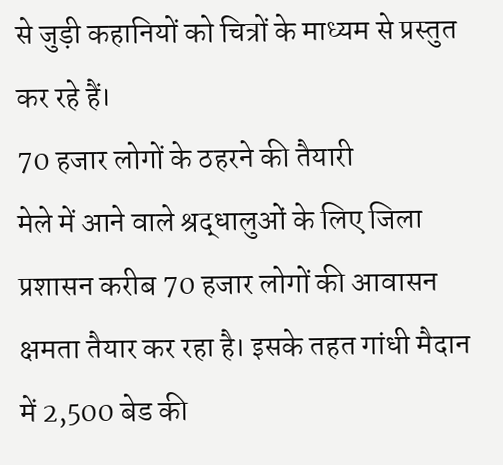से जुड़ी कहानियों को चित्रों के माध्यम से प्रस्तुत कर रहे हैं।
70 हजार लोगों के ठहरने की तैयारी
मेले में आने वाले श्रद्धालुओं के लिए जिला प्रशासन करीब 70 हजार लोगों की आवासन क्षमता तैयार कर रहा है। इसके तहत गांधी मैदान में 2,500 बेड की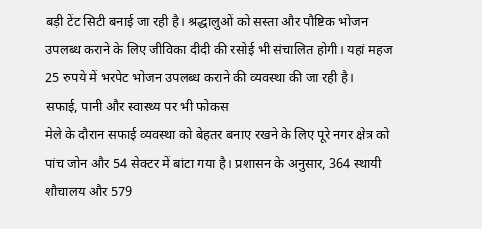बड़ी टेंट सिटी बनाई जा रही है। श्रद्धालुओं को सस्ता और पौष्टिक भोजन उपलब्ध कराने के लिए जीविका दीदी की रसोई भी संचालित होगी। यहां महज 25 रुपये में भरपेट भोजन उपलब्ध कराने की व्यवस्था की जा रही है।
सफाई, पानी और स्वास्थ्य पर भी फोकस
मेले के दौरान सफाई व्यवस्था को बेहतर बनाए रखने के लिए पूरे नगर क्षेत्र को पांच जोन और 54 सेक्टर में बांटा गया है। प्रशासन के अनुसार, 364 स्थायी शौचालय और 579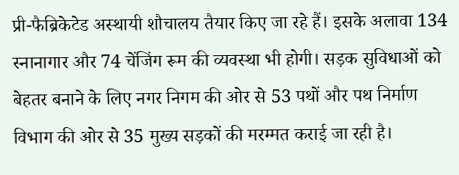प्री-फैब्रिकेटेड अस्थायी शौचालय तैयार किए जा रहे हैं। इसके अलावा 134 स्नानागार और 74 चेंजिंग रूम की व्यवस्था भी होगी। सड़क सुविधाओं को बेहतर बनाने के लिए नगर निगम की ओर से 53 पथों और पथ निर्माण विभाग की ओर से 35 मुख्य सड़कों की मरम्मत कराई जा रही है।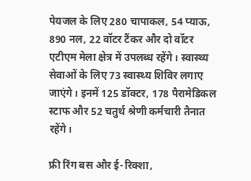पेयजल के लिए 280 चापाकल, 54 प्याऊ, 890 नल, 22 वॉटर टैंकर और दो वॉटर एटीएम मेला क्षेत्र में उपलब्ध रहेंगे। स्वास्थ्य सेवाओं के लिए 73 स्वास्थ्य शिविर लगाए जाएंगे। इनमें 125 डॉक्टर, 178 पैरामेडिकल स्टाफ और 52 चतुर्थ श्रेणी कर्मचारी तैनात रहेंगे।

फ्री रिंग बस और ई-रिक्शा,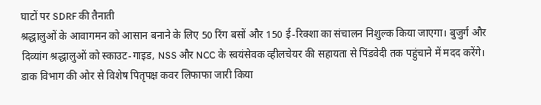घाटों पर SDRF की तैनाती
श्रद्धालुओं के आवागमन को आसान बनाने के लिए 50 रिंग बसों और 150 ई-रिक्शा का संचालन निशुल्क किया जाएगा। बुजुर्ग और दिव्यांग श्रद्धालुओं को स्काउट-गाइड, NSS और NCC के स्वयंसेवक व्हीलचेयर की सहायता से पिंडवेदी तक पहुंचाने में मदद करेंगे। डाक विभाग की ओर से विशेष पितृपक्ष कवर लिफाफा जारी किया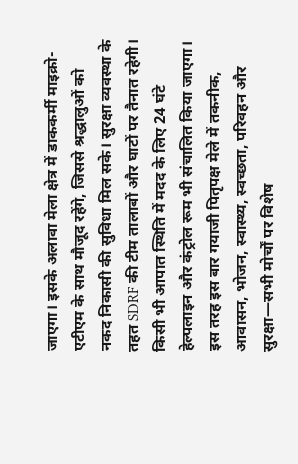जाएगा। इसके अलावा मेला क्षेत्र में डाककर्मी माइक्रो-एटीएम के साथ मौजूद रहेंगे, जिससे श्रद्धालुओं को नकद निकासी की सुविधा मिल सके। सुरक्षा व्यवस्था के तहत SDRF की टीम तालाबों और घाटों पर तैनात रहेगी। किसी भी आपात स्थिति में मदद के लिए 24 घंटे हेल्पलाइन और कंट्रोल रूम भी संचालित किया जाएगा। इस तरह इस बार गयाजी पितृपक्ष मेले में तकनीक, आवासन, भोजन, स्वास्थ्य, स्वच्छता, परिवहन और सुरक्षा—सभी मोर्चों पर विशेष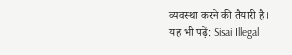व्यवस्था करने की तैयारी है।
यह भी पढ़ें: Sisai Illegal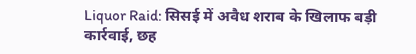Liquor Raid: सिसई में अवैध शराब के खिलाफ बड़ी कार्रवाई, छह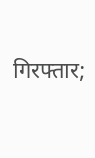गिरफ्तार;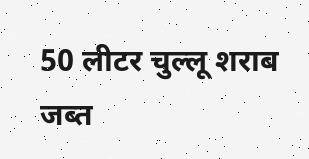50 लीटर चुल्लू शराब जब्त